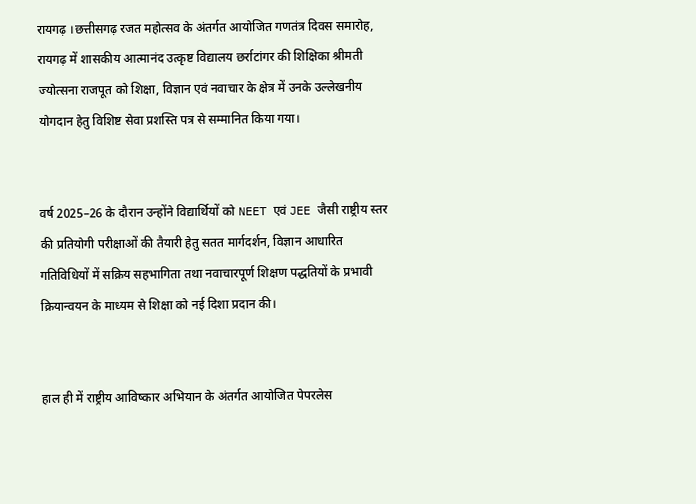रायगढ़ ।छत्तीसगढ़ रजत महोत्सव के अंतर्गत आयोजित गणतंत्र दिवस समारोह, रायगढ़ में शासकीय आत्मानंद उत्कृष्ट विद्यालय छर्राटांगर की शिक्षिका श्रीमती ज्योत्सना राजपूत को शिक्षा, विज्ञान एवं नवाचार के क्षेत्र में उनके उल्लेखनीय योगदान हेतु विशिष्ट सेवा प्रशस्ति पत्र से सम्मानित किया गया।


वर्ष 2025–26 के दौरान उन्होंने विद्यार्थियों को NEET एवं JEE जैसी राष्ट्रीय स्तर की प्रतियोगी परीक्षाओं की तैयारी हेतु सतत मार्गदर्शन, विज्ञान आधारित गतिविधियों में सक्रिय सहभागिता तथा नवाचारपूर्ण शिक्षण पद्धतियों के प्रभावी क्रियान्वयन के माध्यम से शिक्षा को नई दिशा प्रदान की।


हाल ही में राष्ट्रीय आविष्कार अभियान के अंतर्गत आयोजित पेपरलेस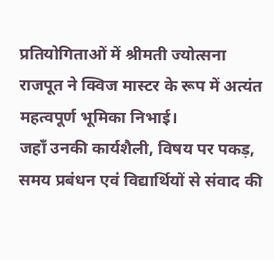प्रतियोगिताओं में श्रीमती ज्योत्सना राजपूत ने क्विज मास्टर के रूप में अत्यंत महत्वपूर्ण भूमिका निभाई।
जहाँ उनकी कार्यशैली, विषय पर पकड़, समय प्रबंधन एवं विद्यार्थियों से संवाद की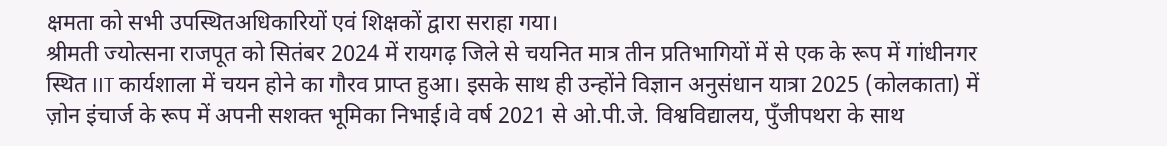क्षमता को सभी उपस्थितअधिकारियों एवं शिक्षकों द्वारा सराहा गया।
श्रीमती ज्योत्सना राजपूत को सितंबर 2024 में रायगढ़ जिले से चयनित मात्र तीन प्रतिभागियों में से एक के रूप में गांधीनगर स्थित IIT कार्यशाला में चयन होने का गौरव प्राप्त हुआ। इसके साथ ही उन्होंने विज्ञान अनुसंधान यात्रा 2025 (कोलकाता) में ज़ोन इंचार्ज के रूप में अपनी सशक्त भूमिका निभाई।वे वर्ष 2021 से ओ.पी.जे. विश्वविद्यालय, पुँजीपथरा के साथ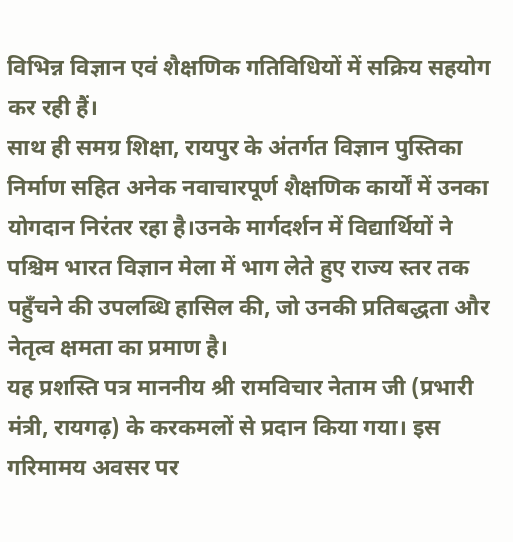विभिन्न विज्ञान एवं शैक्षणिक गतिविधियों में सक्रिय सहयोग कर रही हैं।
साथ ही समग्र शिक्षा, रायपुर के अंतर्गत विज्ञान पुस्तिका निर्माण सहित अनेक नवाचारपूर्ण शैक्षणिक कार्यों में उनका योगदान निरंतर रहा है।उनके मार्गदर्शन में विद्यार्थियों ने पश्चिम भारत विज्ञान मेला में भाग लेते हुए राज्य स्तर तक पहुँचने की उपलब्धि हासिल की, जो उनकी प्रतिबद्धता और नेतृत्व क्षमता का प्रमाण है।
यह प्रशस्ति पत्र माननीय श्री रामविचार नेताम जी (प्रभारी मंत्री, रायगढ़) के करकमलों से प्रदान किया गया। इस गरिमामय अवसर पर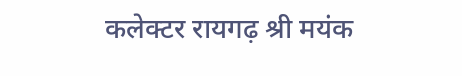कलेक्टर रायगढ़ श्री मयंक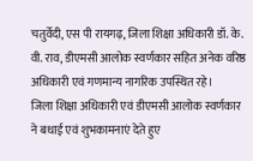चतुर्वेदी, एस पी रायगढ़, जिला शिक्षा अधिकारी डॉ. के. वी. राव, डीएमसी आलोक स्वर्णकार सहित अनेक वरिष्ठ अधिकारी एवं गणमान्य नागरिक उपस्थित रहे।
जिला शिक्षा अधिकारी एवं डीएमसी आलोक स्वर्णकार ने बधाई एवं शुभकामनाएं देते हुए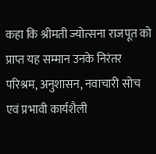कहा कि श्रीमती ज्योत्सना राजपूत को प्राप्त यह सम्मान उनके निरंतर परिश्रम, अनुशासन, नवाचारी सोच एवं प्रभावी कार्यशैली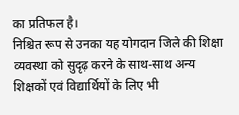का प्रतिफल है।
निश्चित रूप से उनका यह योगदान जिले की शिक्षा व्यवस्था को सुदृढ़ करने के साथ-साथ अन्य शिक्षकों एवं विद्यार्थियों के लिए भी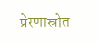प्रेरणास्रोत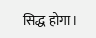सिद्ध होगा।